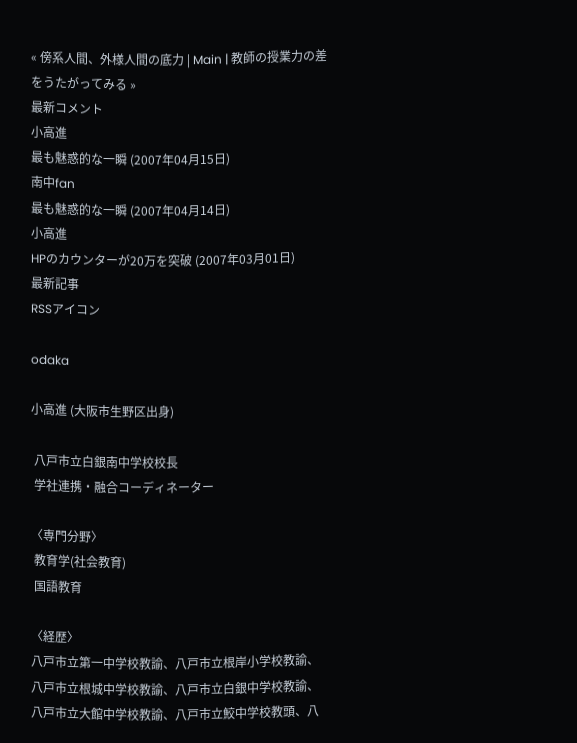« 傍系人間、外様人間の底力 | Main | 教師の授業力の差をうたがってみる »
最新コメント
小高進
最も魅惑的な一瞬 (2007年04月15日)
南中fan
最も魅惑的な一瞬 (2007年04月14日)
小高進
HPのカウンターが20万を突破 (2007年03月01日)
最新記事
RSSアイコン

odaka

小高進 (大阪市生野区出身)

 八戸市立白銀南中学校校長
 学社連携・融合コーディネーター

〈専門分野〉
 教育学(社会教育)
 国語教育

〈経歴〉
八戸市立第一中学校教諭、八戸市立根岸小学校教諭、八戸市立根城中学校教諭、八戸市立白銀中学校教諭、八戸市立大館中学校教諭、八戸市立鮫中学校教頭、八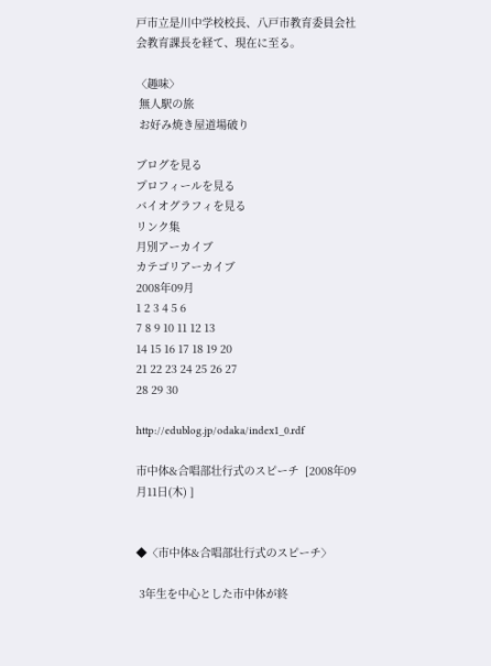戸市立是川中学校校長、八戸市教育委員会社会教育課長を経て、現在に至る。

〈趣味〉
 無人駅の旅
 お好み焼き屋道場破り

ブログを見る
プロフィールを見る
バイオグラフィを見る
リンク集
月別アーカイブ
カテゴリアーカイブ
2008年09月
1 2 3 4 5 6
7 8 9 10 11 12 13
14 15 16 17 18 19 20
21 22 23 24 25 26 27
28 29 30

http://edublog.jp/odaka/index1_0.rdf

市中体&合唱部壮行式のスピーチ  [2008年09月11日(木) ]


◆〈市中体&合唱部壮行式のスピーチ〉

 3年生を中心とした市中体が終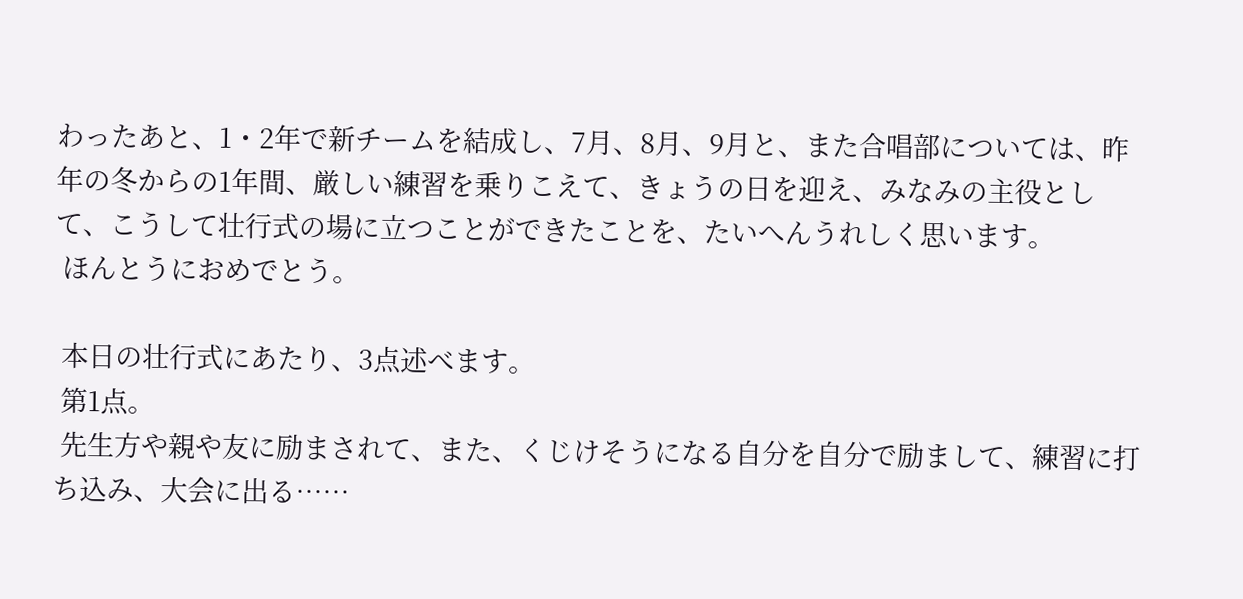わったあと、1・2年で新チームを結成し、7月、8月、9月と、また合唱部については、昨年の冬からの1年間、厳しい練習を乗りこえて、きょうの日を迎え、みなみの主役として、こうして壮行式の場に立つことができたことを、たいへんうれしく思います。
 ほんとうにおめでとう。

 本日の壮行式にあたり、3点述べます。
 第1点。
 先生方や親や友に励まされて、また、くじけそうになる自分を自分で励まして、練習に打ち込み、大会に出る……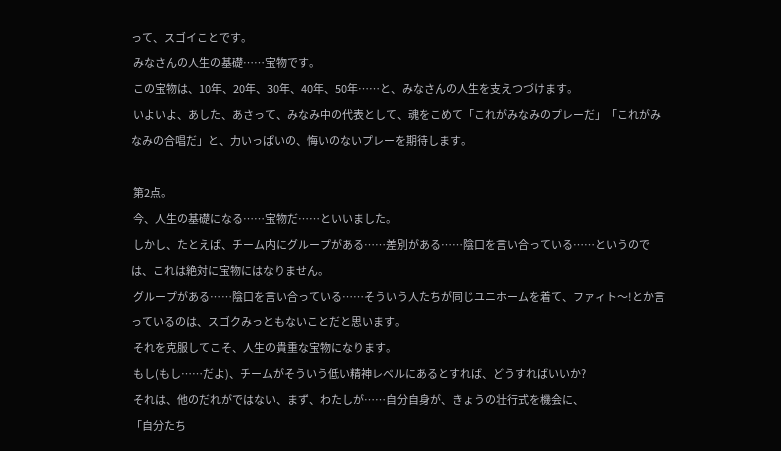って、スゴイことです。
 みなさんの人生の基礎……宝物です。
 この宝物は、10年、20年、30年、40年、50年……と、みなさんの人生を支えつづけます。
 いよいよ、あした、あさって、みなみ中の代表として、魂をこめて「これがみなみのプレーだ」「これがみなみの合唱だ」と、力いっぱいの、悔いのないプレーを期待します。

 第2点。
 今、人生の基礎になる……宝物だ……といいました。
 しかし、たとえば、チーム内にグループがある……差別がある……陰口を言い合っている……というのでは、これは絶対に宝物にはなりません。
 グループがある……陰口を言い合っている……そういう人たちが同じユニホームを着て、ファィト〜!とか言っているのは、スゴクみっともないことだと思います。
 それを克服してこそ、人生の貴重な宝物になります。
 もし(もし……だよ)、チームがそういう低い精神レベルにあるとすれば、どうすればいいか?
 それは、他のだれがではない、まず、わたしが……自分自身が、きょうの壮行式を機会に、
「自分たち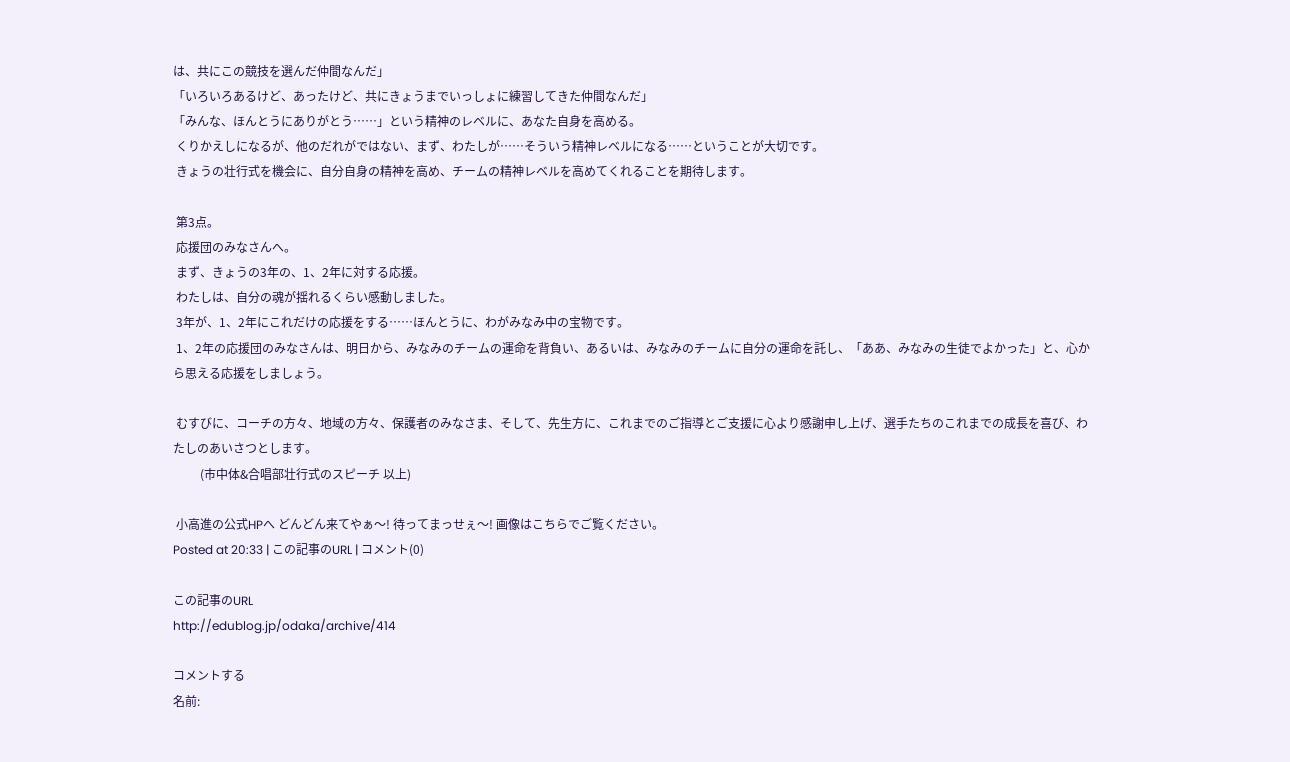は、共にこの競技を選んだ仲間なんだ」
「いろいろあるけど、あったけど、共にきょうまでいっしょに練習してきた仲間なんだ」
「みんな、ほんとうにありがとう……」という精神のレベルに、あなた自身を高める。
 くりかえしになるが、他のだれがではない、まず、わたしが……そういう精神レベルになる……ということが大切です。
 きょうの壮行式を機会に、自分自身の精神を高め、チームの精神レベルを高めてくれることを期待します。

 第3点。
 応援団のみなさんへ。
 まず、きょうの3年の、1、2年に対する応援。
 わたしは、自分の魂が揺れるくらい感動しました。
 3年が、1、2年にこれだけの応援をする……ほんとうに、わがみなみ中の宝物です。
 1、2年の応援団のみなさんは、明日から、みなみのチームの運命を背負い、あるいは、みなみのチームに自分の運命を託し、「ああ、みなみの生徒でよかった」と、心から思える応援をしましょう。

 むすびに、コーチの方々、地域の方々、保護者のみなさま、そして、先生方に、これまでのご指導とご支援に心より感謝申し上げ、選手たちのこれまでの成長を喜び、わたしのあいさつとします。
         (市中体&合唱部壮行式のスピーチ 以上)

 小高進の公式HPへ どんどん来てやぁ〜! 待ってまっせぇ〜! 画像はこちらでご覧ください。
Posted at 20:33 | この記事のURL | コメント(0)

この記事のURL
http://edublog.jp/odaka/archive/414

コメントする
名前: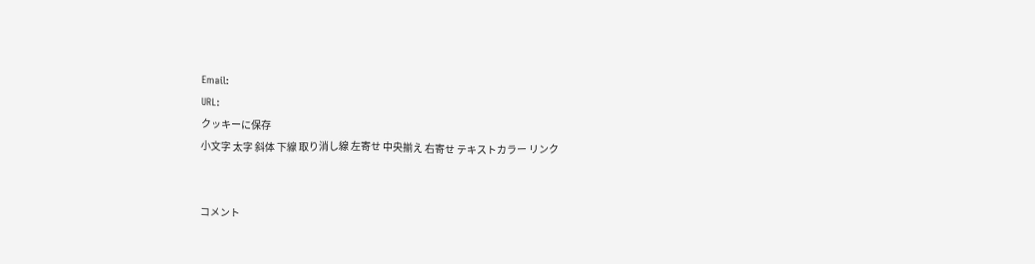Email:
URL:
クッキーに保存
小文字 太字 斜体 下線 取り消し線 左寄せ 中央揃え 右寄せ テキストカラー リンク


コメント